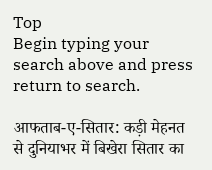Top
Begin typing your search above and press return to search.

आफताब-ए-सितार: कड़ी मेहनत से दुनियाभर में बिखेरा सितार का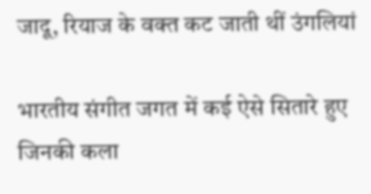जादू, रियाज के वक्त कट जाती थीं उंगलियां

भारतीय संगीत जगत में कई ऐसे सितारे हुए जिनकी कला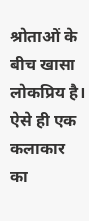श्रोताओं के बीच खासा लोकप्रिय है। ऐसे ही एक कलाकार का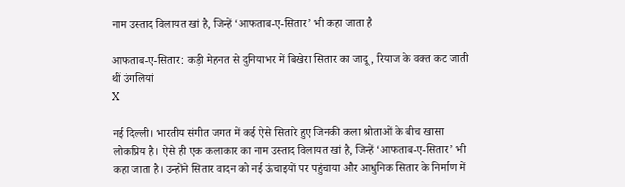नाम उस्ताद विलायत खां है, जिन्हें ‘आफताब-ए-सितार’ भी कहा जाता है

आफताब-ए-सितार: कड़ी मेहनत से दुनियाभर में बिखेरा सितार का जादू, रियाज के वक्त कट जाती थीं उंगलियां
X

नई दिल्ली। भारतीय संगीत जगत में कई ऐसे सितारे हुए जिनकी कला श्रोताओं के बीच खासा लोकप्रिय है। ऐसे ही एक कलाकार का नाम उस्ताद विलायत खां है, जिन्हें ‘आफताब-ए-सितार’ भी कहा जाता है। उन्होंने सितार वादन को नई ऊंचाइयों पर पहुंचाया और आधुनिक सितार के निर्माण में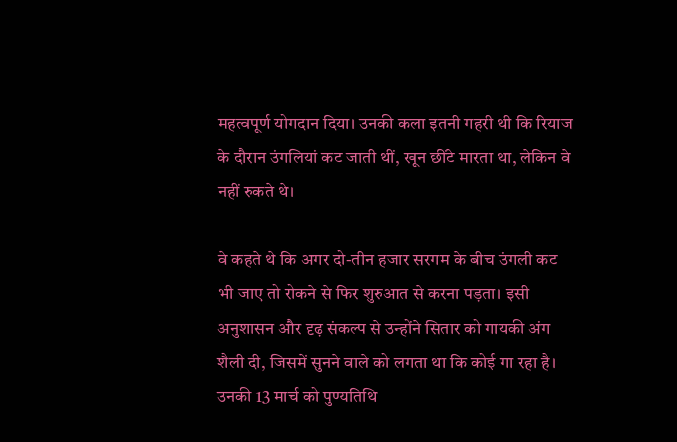महत्वपूर्ण योगदान दिया। उनकी कला इतनी गहरी थी कि रियाज के दौरान उंगलियां कट जाती थीं, खून छींटे मारता था, लेकिन वे नहीं रुकते थे।

वे कहते थे कि अगर दो-तीन हजार सरगम के बीच उंगली कट भी जाए तो रोकने से फिर शुरुआत से करना पड़ता। इसी अनुशासन और दृढ़ संकल्प से उन्होंने सितार को गायकी अंग शैली दी, जिसमें सुनने वाले को लगता था कि कोई गा रहा है। उनकी 13 मार्च को पुण्यतिथि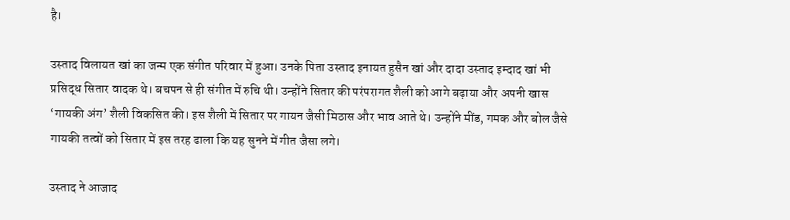है।

उस्ताद विलायत खां का जन्म एक संगीत परिवार में हुआ। उनके पिता उस्ताद इनायत हुसैन खां और दादा उस्ताद इम्दाद खां भी प्रसिद्ध सितार वादक थे। बचपन से ही संगीत में रुचि थी। उन्होंने सितार की परंपरागत शैली को आगे बढ़ाया और अपनी खास ‘गायकी अंग’ शैली विकसित की। इस शैली में सितार पर गायन जैसी मिठास और भाव आते थे। उन्होंने मींड, गमक और बोल जैसे गायकी तत्वों को सितार में इस तरह ढाला कि यह सुनने में गीत जैसा लगे।

उस्ताद ने आजाद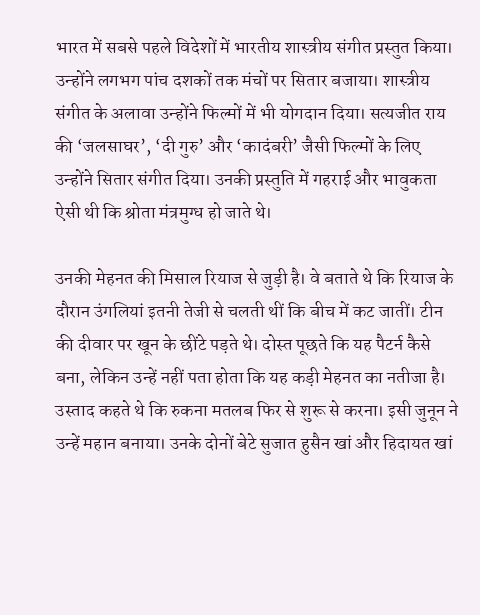भारत में सबसे पहले विदेशों में भारतीय शास्त्रीय संगीत प्रस्तुत किया। उन्होंने लगभग पांच दशकों तक मंचों पर सितार बजाया। शास्त्रीय संगीत के अलावा उन्होंने फिल्मों में भी योगदान दिया। सत्यजीत राय की ‘जलसाघर’, ‘दी गुरु’ और ‘कादंबरी’ जैसी फिल्मों के लिए उन्होंने सितार संगीत दिया। उनकी प्रस्तुति में गहराई और भावुकता ऐसी थी कि श्रोता मंत्रमुग्ध हो जाते थे।

उनकी मेहनत की मिसाल रियाज से जुड़ी है। वे बताते थे कि रियाज के दौरान उंगलियां इतनी तेजी से चलती थीं कि बीच में कट जातीं। टीन की दीवार पर खून के छींटे पड़ते थे। दोस्त पूछते कि यह पैटर्न कैसे बना, लेकिन उन्हें नहीं पता होता कि यह कड़ी मेहनत का नतीजा है। उस्ताद कहते थे कि रुकना मतलब फिर से शुरू से करना। इसी जुनून ने उन्हें महान बनाया। उनके दोनों बेटे सुजात हुसैन खां और हिदायत खां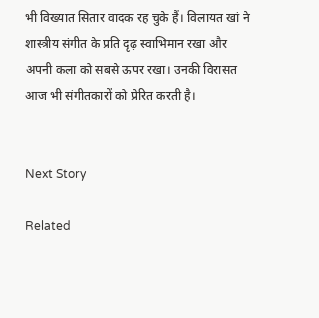भी विख्यात सितार वादक रह चुके हैं। विलायत खां ने शास्त्रीय संगीत के प्रति दृढ़ स्वाभिमान रखा और अपनी कला को सबसे ऊपर रखा। उनकी विरासत आज भी संगीतकारों को प्रेरित करती है।


Next Story

Related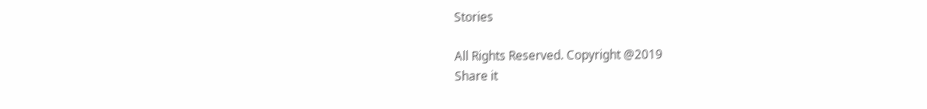Stories

All Rights Reserved. Copyright @2019
Share it